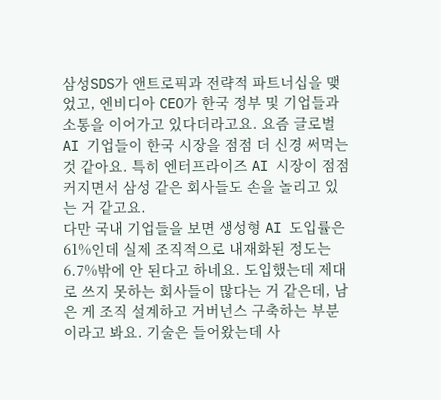삼성SDS가 앤트로픽과 전략적 파트너십을 맺었고, 엔비디아 CEO가 한국 정부 및 기업들과 소통을 이어가고 있다더라고요. 요즘 글로벌 AI 기업들이 한국 시장을 점점 더 신경 써먹는 것 같아요. 특히 엔터프라이즈 AI 시장이 점점 커지면서 삼성 같은 회사들도 손을 놀리고 있는 거 같고요.
다만 국내 기업들을 보면 생성형 AI 도입률은 61%인데 실제 조직적으로 내재화된 정도는 6.7%밖에 안 된다고 하네요. 도입했는데 제대로 쓰지 못하는 회사들이 많다는 거 같은데, 남은 게 조직 설계하고 거버넌스 구축하는 부분이라고 봐요. 기술은 들어왔는데 사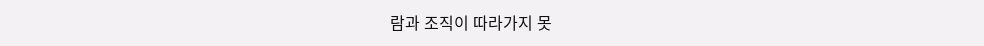람과 조직이 따라가지 못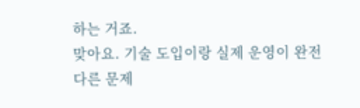하는 거죠.
맞아요. 기술 도입이랑 실제 운영이 완전 다른 문제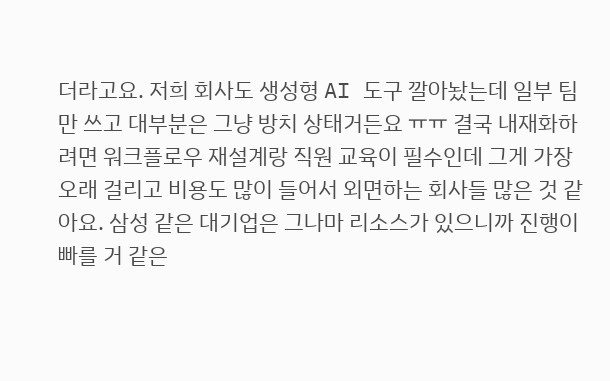더라고요. 저희 회사도 생성형 AI 도구 깔아놨는데 일부 팀만 쓰고 대부분은 그냥 방치 상태거든요 ㅠㅠ 결국 내재화하려면 워크플로우 재설계랑 직원 교육이 필수인데 그게 가장 오래 걸리고 비용도 많이 들어서 외면하는 회사들 많은 것 같아요. 삼성 같은 대기업은 그나마 리소스가 있으니까 진행이 빠를 거 같은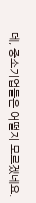데, 중소기업들은 어떨지 모르겠네요.